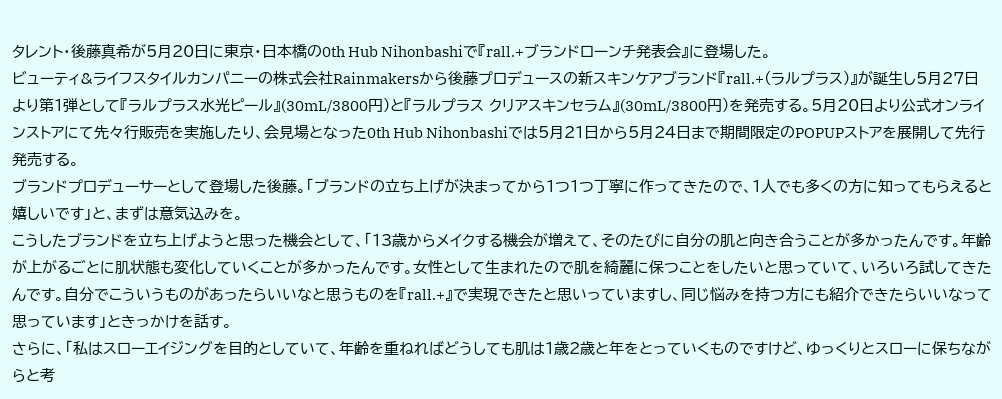タレント・後藤真希が5月20日に東京・日本橋の0th Hub Nihonbashiで『rall.+ブランドローンチ発表会』に登場した。
ビューティ&ライフスタイルカンパニーの株式会社Rainmakersから後藤プロデュースの新スキンケアブランド『rall.+(ラルプラス)』が誕生し5月27日より第1弾として『ラルプラス水光ピール』(30mL/3800円)と『ラルプラス クリアスキンセラム』(30mL/3800円)を発売する。5月20日より公式オンラインストアにて先々行販売を実施したり、会見場となった0th Hub Nihonbashiでは5月21日から5月24日まで期間限定のPOPUPストアを展開して先行発売する。
ブランドプロデューサーとして登場した後藤。「ブランドの立ち上げが決まってから1つ1つ丁寧に作ってきたので、1人でも多くの方に知ってもらえると嬉しいです」と、まずは意気込みを。
こうしたブランドを立ち上げようと思った機会として、「13歳からメイクする機会が増えて、そのたびに自分の肌と向き合うことが多かったんです。年齢が上がるごとに肌状態も変化していくことが多かったんです。女性として生まれたので肌を綺麗に保つことをしたいと思っていて、いろいろ試してきたんです。自分でこういうものがあったらいいなと思うものを『rall.+』で実現できたと思いっていますし、同じ悩みを持つ方にも紹介できたらいいなって思っています」ときっかけを話す。
さらに、「私はスローエイジングを目的としていて、年齢を重ねればどうしても肌は1歳2歳と年をとっていくものですけど、ゆっくりとスローに保ちながらと考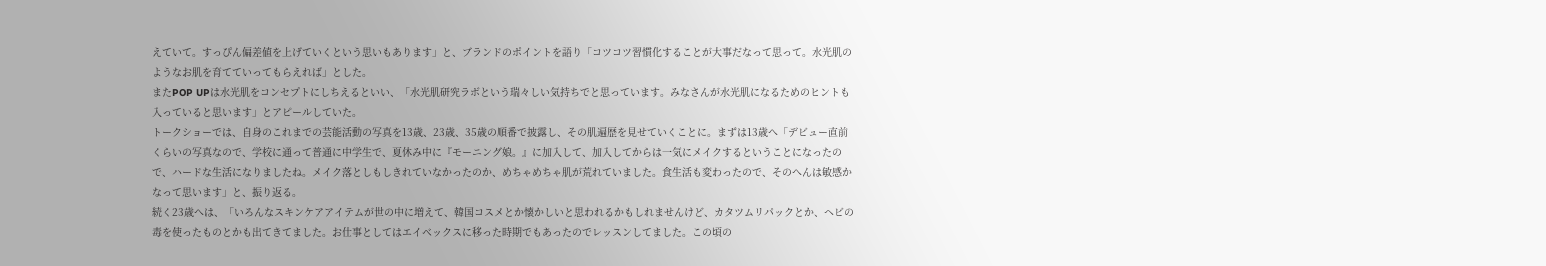えていて。すっぴん偏差値を上げていくという思いもあります」と、ブランドのポイントを語り「コツコツ習慣化することが大事だなって思って。水光肌のようなお肌を育てていってもらえれば」とした。
またPOP UPは水光肌をコンセプトにしちえるといい、「水光肌研究ラボという瑞々しい気持ちでと思っています。みなさんが水光肌になるためのヒントも入っていると思います」とアピールしていた。
トークショーでは、自身のこれまでの芸能活動の写真を13歳、23歳、35歳の順番で披露し、その肌遍歴を見せていくことに。まずは13歳へ「デビュー直前くらいの写真なので、学校に通って普通に中学生で、夏休み中に『モーニング娘。』に加入して、加入してからは一気にメイクするということになったので、ハードな生活になりましたね。メイク落としもしきれていなかったのか、めちゃめちゃ肌が荒れていました。食生活も変わったので、そのへんは敏感かなって思います」と、振り返る。
続く23歳へは、「いろんなスキンケアアイテムが世の中に増えて、韓国コスメとか懐かしいと思われるかもしれませんけど、カタツムリパックとか、ヘビの毒を使ったものとかも出てきてました。お仕事としてはエイベックスに移った時期でもあったのでレッスンしてました。この頃の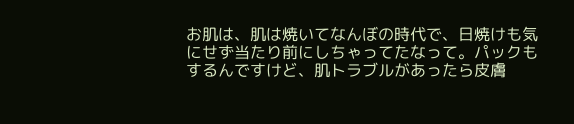お肌は、肌は焼いてなんぼの時代で、日焼けも気にせず当たり前にしちゃってたなって。パックもするんですけど、肌トラブルがあったら皮膚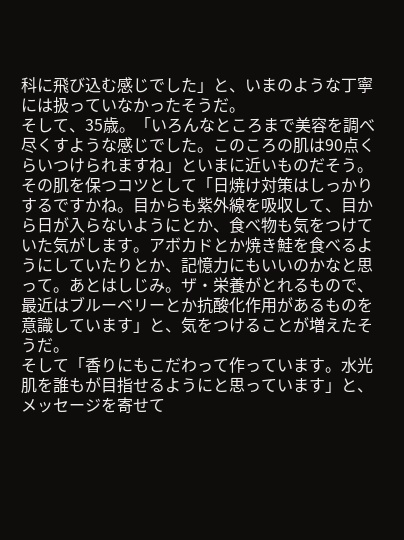科に飛び込む感じでした」と、いまのような丁寧には扱っていなかったそうだ。
そして、35歳。「いろんなところまで美容を調べ尽くすような感じでした。このころの肌は90点くらいつけられますね」といまに近いものだそう。その肌を保つコツとして「日焼け対策はしっかりするですかね。目からも紫外線を吸収して、目から日が入らないようにとか、食べ物も気をつけていた気がします。アボカドとか焼き鮭を食べるようにしていたりとか、記憶力にもいいのかなと思って。あとはしじみ。ザ・栄養がとれるもので、最近はブルーベリーとか抗酸化作用があるものを意識しています」と、気をつけることが増えたそうだ。
そして「香りにもこだわって作っています。水光肌を誰もが目指せるようにと思っています」と、メッセージを寄せて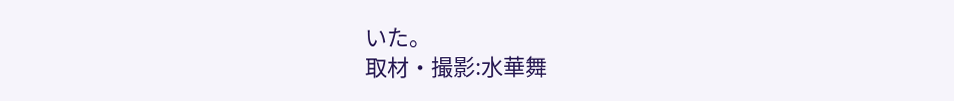いた。
取材・撮影:水華舞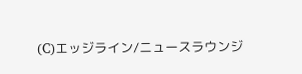(C)エッジライン/ニュースラウンジ